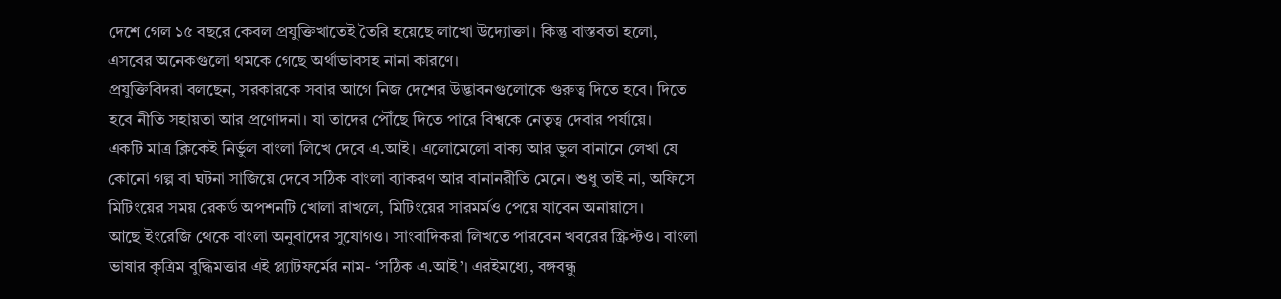দেশে গেল ১৫ বছরে কেবল প্রযুক্তিখাতেই তৈরি হয়েছে লাখো উদ্যোক্তা। কিন্তু বাস্তবতা হলো, এসবের অনেকগুলো থমকে গেছে অর্থাভাবসহ নানা কারণে।
প্রযুক্তিবিদরা বলছেন, সরকারকে সবার আগে নিজ দেশের উদ্ভাবনগুলোকে গুরুত্ব দিতে হবে। দিতে হবে নীতি সহায়তা আর প্রণোদনা। যা তাদের পৌঁছে দিতে পারে বিশ্বকে নেতৃত্ব দেবার পর্যায়ে।
একটি মাত্র ক্লিকেই নির্ভুল বাংলা লিখে দেবে এ.আই। এলোমেলো বাক্য আর ভুল বানানে লেখা যে কোনো গল্প বা ঘটনা সাজিয়ে দেবে সঠিক বাংলা ব্যাকরণ আর বানানরীতি মেনে। শুধু তাই না, অফিসে মিটিংয়ের সময় রেকর্ড অপশনটি খোলা রাখলে, মিটিংয়ের সারমর্মও পেয়ে যাবেন অনায়াসে।
আছে ইংরেজি থেকে বাংলা অনুবাদের সুযোগও। সাংবাদিকরা লিখতে পারবেন খবরের স্ক্রিপ্টও। বাংলা ভাষার কৃত্রিম বুদ্ধিমত্তার এই প্ল্যাটফর্মের নাম- ‘সঠিক এ.আই’। এরইমধ্যে, বঙ্গবন্ধু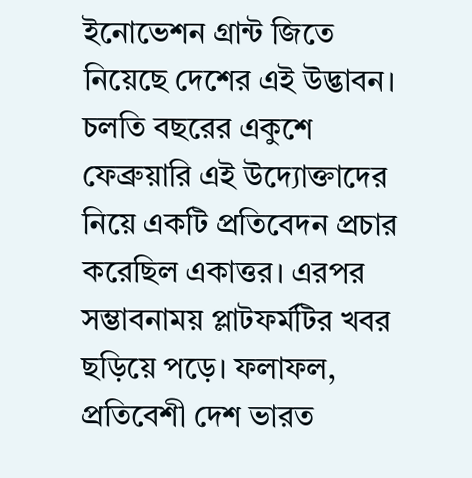ইনোভেশন গ্রান্ট জিতে নিয়েছে দেশের এই উদ্ভাবন।
চলতি বছরের একুশে ফেব্রুয়ারি এই উদ্যোক্তাদের নিয়ে একটি প্রতিবেদন প্রচার করেছিল একাত্তর। এরপর সম্ভাবনাময় প্লাটফর্মটির খবর ছড়িয়ে পড়ে। ফলাফল, প্রতিবেশী দেশ ভারত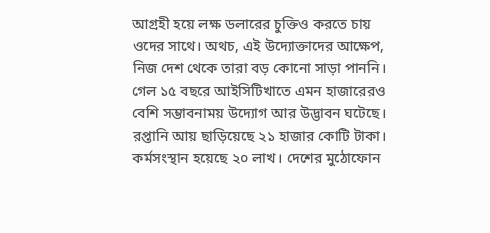আগ্রহী হয়ে লক্ষ ডলারের চুক্তিও করতে চায় ওদের সাথে। অথচ, এই উদ্যোক্তাদের আক্ষেপ, নিজ দেশ থেকে তারা বড় কোনো সাড়া পাননি।
গেল ১৫ বছরে আইসিটিখাতে এমন হাজারেরও বেশি সম্ভাবনাময় উদ্যোগ আর উদ্ভাবন ঘটেছে। রপ্তানি আয় ছাড়িয়েছে ২১ হাজার কোটি টাকা। কর্মসংস্থান হয়েছে ২০ লাখ। দেশের মুঠোফোন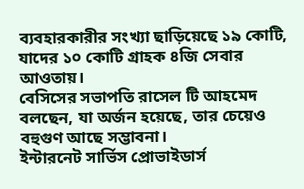ব্যবহারকারীর সংখ্যা ছাড়িয়েছে ১৯ কোটি, যাদের ১০ কোটি গ্রাহক ৪জি সেবার আওতায়।
বেসিসের সভাপতি রাসেল টি আহমেদ বলছেন, যা অর্জন হয়েছে, তার চেয়েও বহুগুণ আছে সম্ভাবনা।
ইন্টারনেট সার্ভিস প্রোভাইডার্স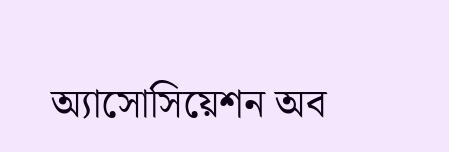অ্যাসোসিয়েশন অব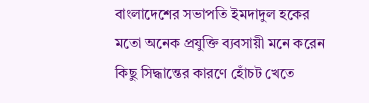বাংলাদেশের সভাপতি ইমদাদুল হকের মতো অনেক প্রযুক্তি ব্যবসায়ী মনে করেন কিছু সিদ্ধান্তের কারণে হোঁচট খেতে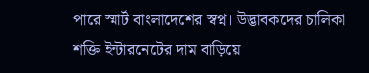পারে স্মার্ট বাংলাদেশের স্বপ্ন। উদ্ভাবকদের চালিকা শক্তি ইন্টারনেটের দাম বাড়িয়ে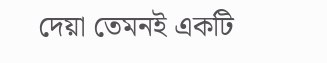দেয়া তেমনই একটি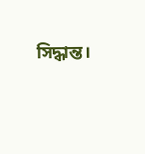সিদ্ধান্ত।